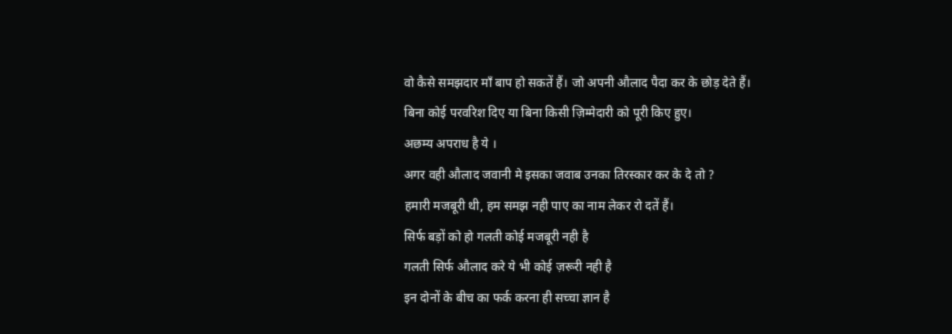वो कैसे समझदार माँ बाप हो सकतें हैं। जो अपनी औलाद पैदा कर के छोड़ देते हैं।
बिना कोई परवरिश दिए या बिना किसी ज़िम्मेदारी को पूरी किए हुए।
अछम्य अपराध है ये ।
अगर वही औलाद जवानी मे इसका जवाब उनका तिरस्कार कर के दे तो ?
हमारी मजबूरी थी, हम समझ नही पाए का नाम लेकर रो दतें हैं।
सिर्फ बड़ों को हो गलती कोई मजबूरी नही है
गलती सिर्फ औलाद करे ये भी कोई ज़रूरी नही है
इन दोनों के बीच का फर्क करना ही सच्चा ज्ञान है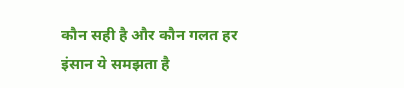कौन सही है और कौन गलत हर इंसान ये समझता है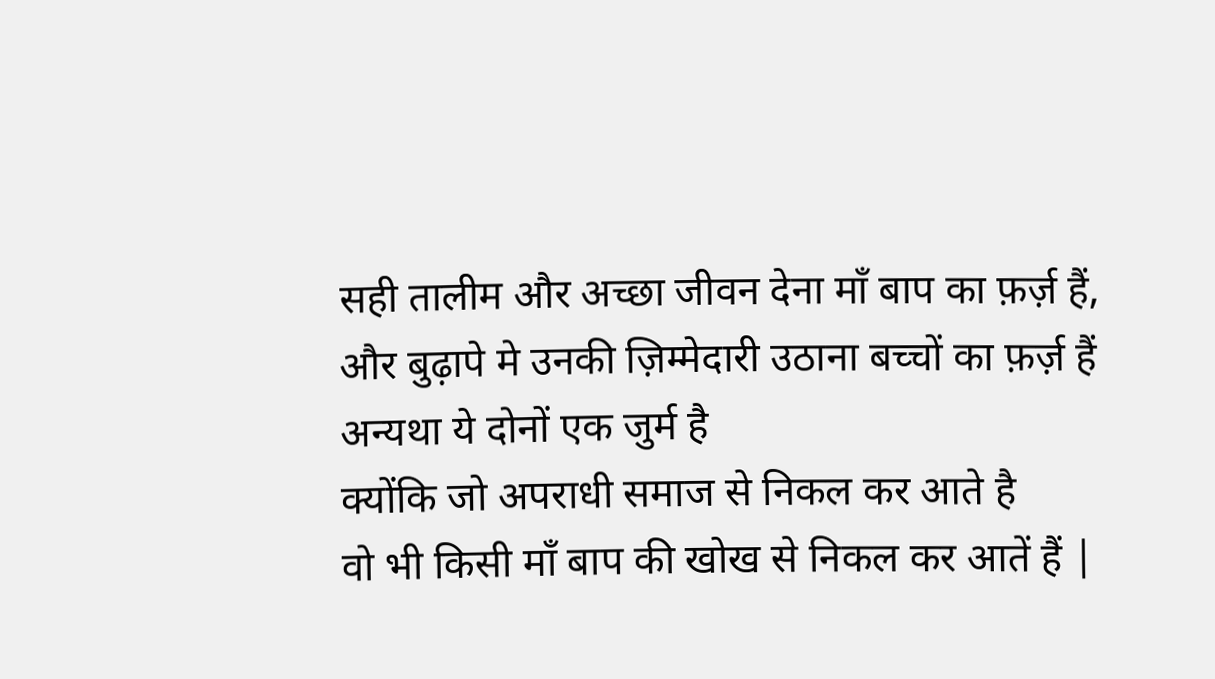सही तालीम और अच्छा जीवन देना माँ बाप का फ़र्ज़ हैं, और बुढ़ापे मे उनकी ज़िम्मेदारी उठाना बच्चों का फ़र्ज़ हैं अन्यथा ये दोनों एक जुर्म है
क्योंकि जो अपराधी समाज से निकल कर आते है
वो भी किसी माँ बाप की खोख से निकल कर आतें हैं |